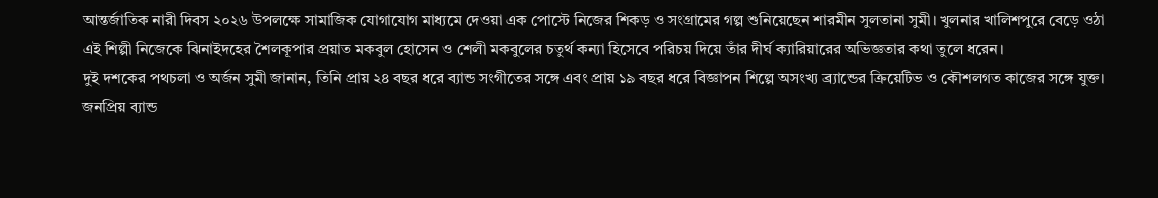আন্তর্জাতিক নারী দিবস ২০২৬ উপলক্ষে সামাজিক যোগাযোগ মাধ্যমে দেওয়া এক পোস্টে নিজের শিকড় ও সংগ্রামের গল্প শুনিয়েছেন শারমীন সুলতানা সুমী। খুলনার খালিশপুরে বেড়ে ওঠা এই শিল্পী নিজেকে ঝিনাইদহের শৈলকূপার প্রয়াত মকবুল হোসেন ও শেলী মকবুলের চতুর্থ কন্যা হিসেবে পরিচয় দিয়ে তাঁর দীর্ঘ ক্যারিয়ারের অভিজ্ঞতার কথা তুলে ধরেন।
দুই দশকের পথচলা ও অর্জন সুমী জানান, তিনি প্রায় ২৪ বছর ধরে ব্যান্ড সংগীতের সঙ্গে এবং প্রায় ১৯ বছর ধরে বিজ্ঞাপন শিল্পে অসংখ্য ব্র্যান্ডের ক্রিয়েটিভ ও কৌশলগত কাজের সঙ্গে যুক্ত। জনপ্রিয় ব্যান্ড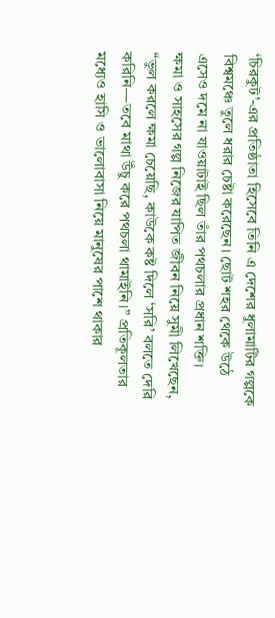‘চিরকুট’-এর প্রতিষ্ঠাতা হিসেবে তিনি এ দেশের ধুলামাটির গল্পকে বিশ্বমঞ্চে তুলে ধরার চেষ্টা করেছেন। ছোট শহর থেকে উঠে এসেও দমে না যাওয়াটাই ছিল তাঁর পথচলার প্রধান শক্তি।
ক্ষমা ও সাহসের গল্প নিজের যাপিত জীবন নিয়ে সুমী লিখেছেন, “ভুল করলে ক্ষমা চেয়েছি, কাউকে কষ্ট দিলে ‘সরি’ বলতে দেরি করিনি—তবে মাথা উঁচু করে পথচলা থামাইনি।” প্রতিকূলতার মধ্যেও হাসি ও ভালোবাসা নিয়ে মানুষের পাশে থাকার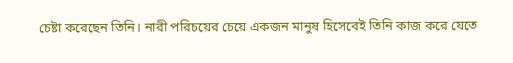চেষ্টা করেছেন তিনি। নারী পরিচয়ের চেয়ে একজন মানুষ হিসেবেই তিনি কাজ করে যেতে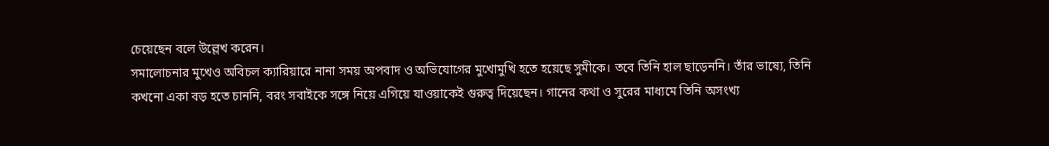চেয়েছেন বলে উল্লেখ করেন।
সমালোচনার মুখেও অবিচল ক্যারিয়ারে নানা সময় অপবাদ ও অভিযোগের মুখোমুখি হতে হয়েছে সুমীকে। তবে তিনি হাল ছাড়েননি। তাঁর ভাষ্যে, তিনি কখনো একা বড় হতে চাননি, বরং সবাইকে সঙ্গে নিয়ে এগিয়ে যাওয়াকেই গুরুত্ব দিয়েছেন। গানের কথা ও সুরের মাধ্যমে তিনি অসংখ্য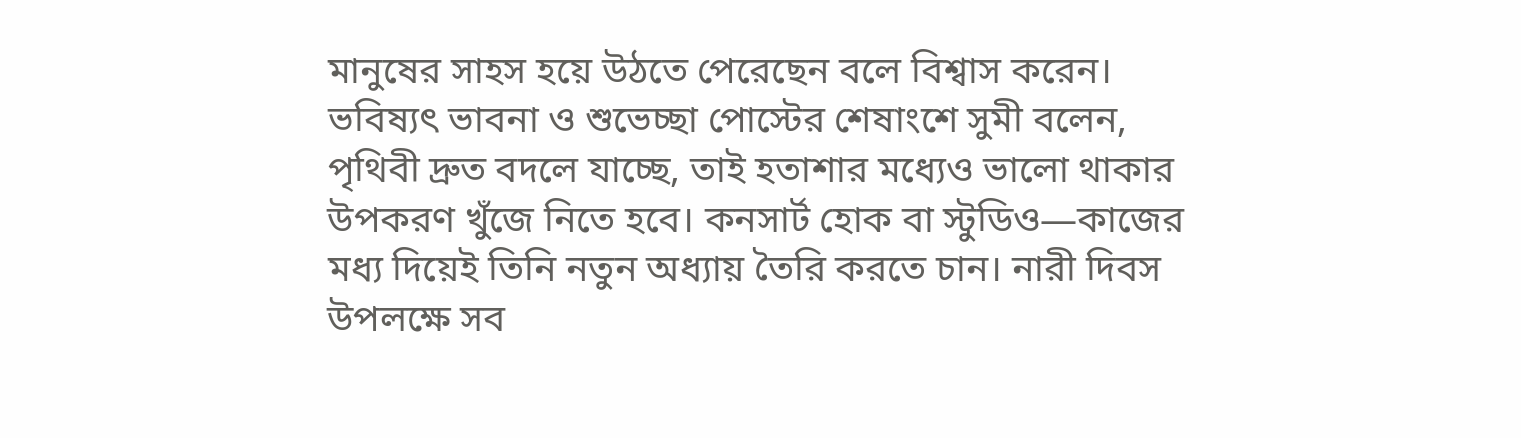মানুষের সাহস হয়ে উঠতে পেরেছেন বলে বিশ্বাস করেন।
ভবিষ্যৎ ভাবনা ও শুভেচ্ছা পোস্টের শেষাংশে সুমী বলেন, পৃথিবী দ্রুত বদলে যাচ্ছে, তাই হতাশার মধ্যেও ভালো থাকার উপকরণ খুঁজে নিতে হবে। কনসার্ট হোক বা স্টুডিও—কাজের মধ্য দিয়েই তিনি নতুন অধ্যায় তৈরি করতে চান। নারী দিবস উপলক্ষে সব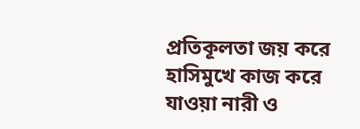প্রতিকূলতা জয় করে হাসিমুখে কাজ করে যাওয়া নারী ও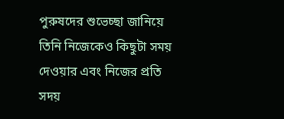পুরুষদের শুভেচ্ছা জানিয়ে তিনি নিজেকেও কিছুটা সময় দেওয়ার এবং নিজের প্রতি সদয়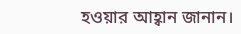হওয়ার আহ্বান জানান।